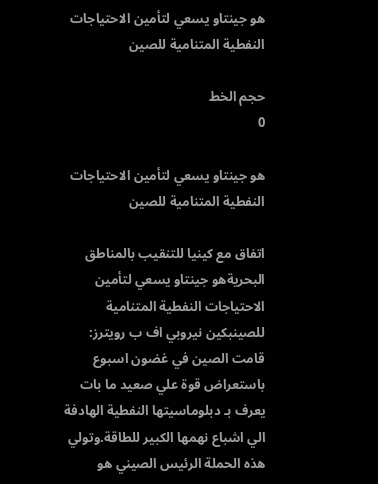هو جينتاو يسعي لتأمين الاحتياجات النفطية المتنامية للصين

حجم الخط
0

هو جينتاو يسعي لتأمين الاحتياجات النفطية المتنامية للصين

اتفاق مع كينيا للتنقيب بالمناطق البحريةهو جينتاو يسعي لتأمين الاحتياجات النفطية المتنامية للصينبكين نيروبي اف ب رويترز: قامت الصين في غضون اسبوع باستعراض قوة علي صعيد ما بات يعرف بـ دبلوماسيتها النفطية الهادفة الي اشباع نهمها الكبير للطاقة.وتولي هذه الحملة الرئيس الصيني هو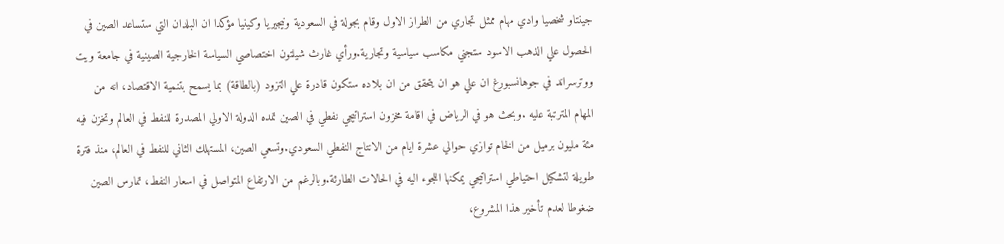جينتاو شخصيا وادي مهام ممثل تجاري من الطراز الاول وقام بجولة في السعودية ونيجيريا وكينيا مؤكدا ان البلدان التي ستساعد الصين في الحصول علي الذهب الاسود ستجني مكاسب سياسية وتجارية.ورأي غارث شيلتون اختصاصي السياسة الخارجية الصينية في جامعة ويت ووترسراند في جوهانسبورغ ان علي هو ان يتحقق من ان بلاده ستكون قادرة علي التزود (بالطاقة) بما يسمح بتنمية الاقتصاد، انه من المهام المترتبة عليه .وبحث هو في الرياض في اقامة مخزون استراتيجي نفطي في الصين تمده الدولة الاولي المصدرة للنفط في العالم وتخزن فيه مئة مليون برميل من الخام توازي حوالي عشرة ايام من الانتاج النفطي السعودي.وتسعي الصين، المستهلك الثاني للنفط في العالم، منذ فترة طويلة لتشكيل احتياطي استراتيجي يمكنها اللجوء اليه في الحالات الطارئة.وبالرغم من الارتفاع المتواصل في اسعار النفط، تمارس الصين ضغوطا لعدم تأخير هذا المشروع،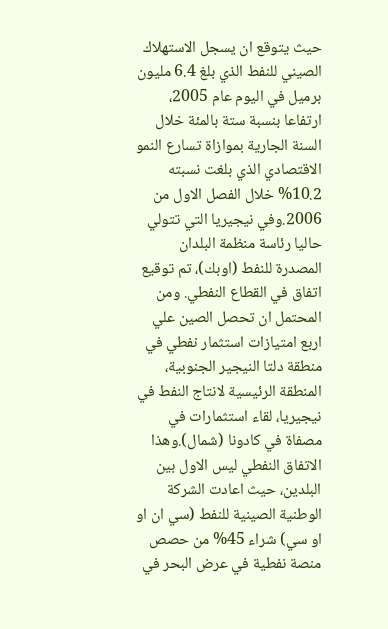حيث يتوقع ان يسجل الاستهلاك الصيني للنفط الذي بلغ 6.4 مليون برميل في اليوم عام 2005، ارتفاعا بنسبة ستة بالمئة خلال السنة الجارية بموازاة تسارع النمو الاقتصادي الذي بلغت نسبته 10.2% خلال الفصل الاول من 2006.وفي نيجيريا التي تتولي حاليا رئاسة منظمة البلدان المصدرة للنفط (اوبك)، تم توقيع اتفاق في القطاع النفطي. ومن المحتمل ان تحصل الصين علي اربع امتيازات استثمار نفطي في منطقة دلتا النيجير الجنوبية، المنطقة الرئيسية لانتاج النفط في نيجيريا، لقاء استثمارات في مصفاة في كادونا (شمال).وهذا الاتفاق النفطي ليس الاول بين البلدين، حيث اعادت الشركة الوطنية الصينية للنفط (سي ان او او سي) شراء 45% من حصص منصة نفطية في عرض البحر في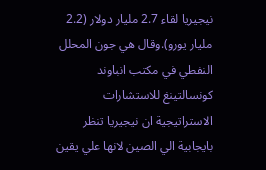نيجيريا لقاء 2.7 مليار دولار (2.2 مليار يورو).وقال هي جون المحلل النفطي في مكتب انباوند كونسالتينغ للاستشارات الاستراتيجية ان نيجيريا تنظر بايجابية الي الصين لانها علي يقين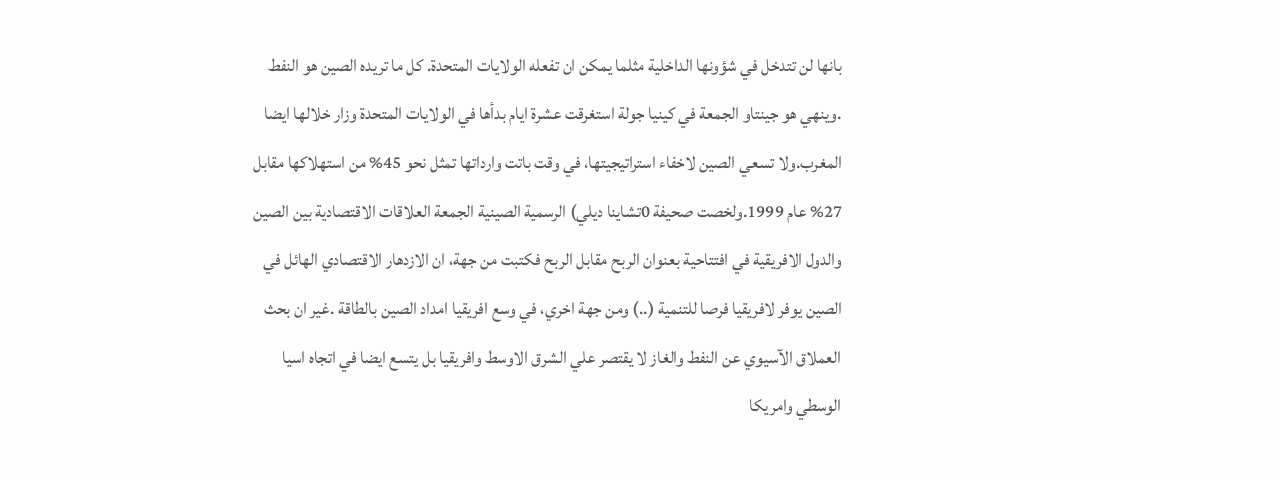بانها لن تتدخل في شؤونها الداخلية مثلما يمكن ان تفعله الولايات المتحدة. كل ما تريده الصين هو النفط .وينهي هو جينتاو الجمعة في كينيا جولة استغرقت عشرة ايام بدأها في الولايات المتحدة وزار خلالها ايضا المغرب.ولا تسعي الصين لاخفاء استراتيجيتها، في وقت باتت وارداتها تمثل نحو 45% من استهلاكها مقابل 27% عام 1999.ولخصت صحيفة 0تشاينا ديلي) الرسمية الصينية الجمعة العلاقات الاقتصادية بين الصين والدول الافريقية في افتتاحية بعنوان الربح مقابل الربح فكتبت من جهة، ان الازدهار الاقتصادي الهائل في الصين يوفر لافريقيا فرصا للتنمية (..) ومن جهة اخري، في وسع افريقيا امداد الصين بالطاقة .غير ان بحث العملاق الآسيوي عن النفط والغاز لا يقتصر علي الشرق الاوسط وافريقيا بل يتسع ايضا في اتجاه اسيا الوسطي وامريكا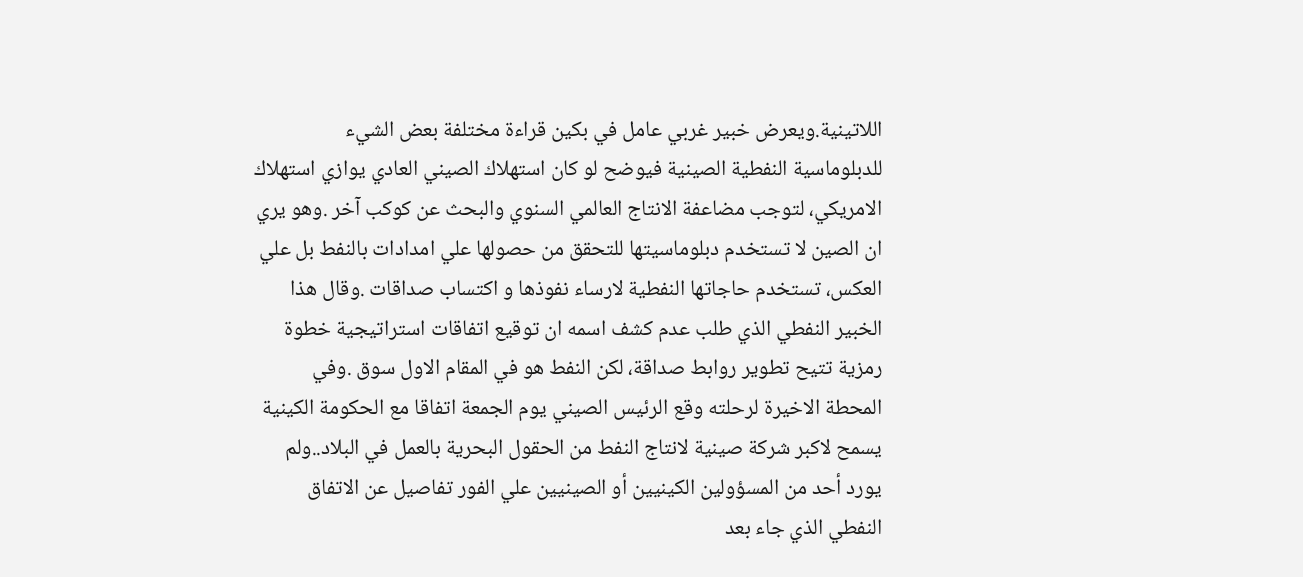اللاتينية.ويعرض خبير غربي عامل في بكين قراءة مختلفة بعض الشيء للدبلوماسية النفطية الصينية فيوضح لو كان استهلاك الصيني العادي يوازي استهلاك الامريكي، لتوجب مضاعفة الانتاج العالمي السنوي والبحث عن كوكب آخر .وهو يري ان الصين لا تستخدم دبلوماسيتها للتحقق من حصولها علي امدادات بالنفط بل علي العكس، تستخدم حاجاتها النفطية لارساء نفوذها و اكتساب صداقات .وقال هذا الخبير النفطي الذي طلب عدم كشف اسمه ان توقيع اتفاقات استراتيجية خطوة رمزية تتيح تطوير روابط صداقة، لكن النفط هو في المقام الاول سوق .وفي المحطة الاخيرة لرحلته وقع الرئيس الصيني يوم الجمعة اتفاقا مع الحكومة الكينية يسمح لاكبر شركة صينية لانتاج النفط من الحقول البحرية بالعمل في البلاد..ولم يورد أحد من المسؤولين الكينيين أو الصينيين علي الفور تفاصيل عن الاتفاق النفطي الذي جاء بعد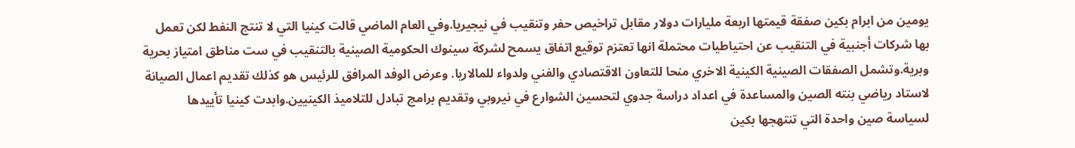يومين من ابرام بكين صفقة قيمتها اربعة مليارات دولار مقابل تراخيص حفر وتنقيب في نيجيريا.وفي العام الماضي قالت كينيا التي لا تنتج النفط لكن تعمل بها شركات أجنبية في التنقيب عن احتياطيات محتملة انها تعتزم توقيع اتفاق يسمح لشركة سينوك الحكومية الصينية بالتنقيب في ست مناطق امتياز بحرية وبرية.وتشمل الصفقات الصينية الكينية الاخري منحا للتعاون الاقتصادي والفني ولدواء للمالاريا. وعرض الوفد المرافق للرئيس هو كذلك تقديم اعمال الصيانة لاستاد رياضي بنته الصين والمساعدة في اعداد دراسة جدوي لتحسين الشوارع في نيروبي وتقديم برامج تبادل للتلاميذ الكينيين.وابدت كينيا تأييدها لسياسة صين واحدة التي تنتهجها بكين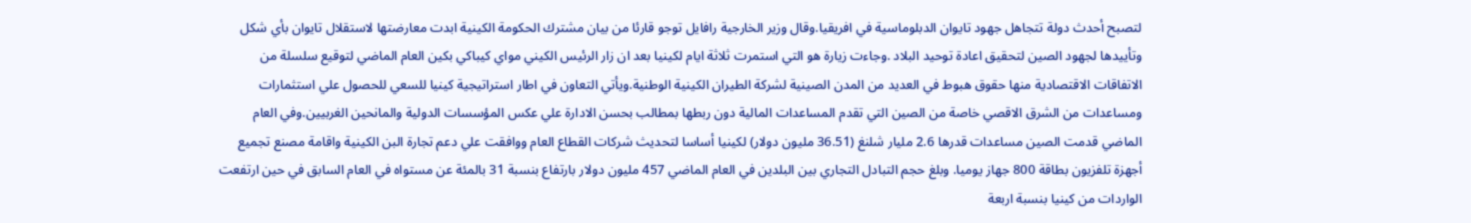لتصبح أحدث دولة تتجاهل جهود تايوان الدبلوماسية في افريقيا.وقال وزير الخارجية رافايل توجو قارئا من بيان مشترك الحكومة الكينية ابدت معارضتها لاستقلال تايوان بأي شكل وتأييدها لجهود الصين لتحقيق اعادة توحيد البلاد .وجاءت زيارة هو التي استمرت ثلاثة ايام لكينيا بعد ان زار الرئيس الكيني مواي كيباكي بكين العام الماضي لتوقيع سلسلة من الاتفاقات الاقتصادية منها حقوق هبوط في العديد من المدن الصينية لشركة الطيران الكينية الوطنية.ويأتي التعاون في اطار استراتيجية كينيا للسعي للحصول علي استثمارات ومساعدات من الشرق الاقصي خاصة من الصين التي تقدم المساعدات المالية دون ربطها بمطالب بحسن الادارة علي عكس المؤسسات الدولية والمانحين الغربيين.وفي العام الماضي قدمت الصين مساعدات قدرها 2.6 مليار شلنغ (36.51 مليون دولار) لكينيا أساسا لتحديث شركات القطاع العام ووافقت علي دعم تجارة البن الكينية واقامة مصنع تجميع أجهزة تلفزيون بطاقة 800 جهاز يوميا. وبلغ حجم التبادل التجاري بين البلدين في العام الماضي 457 مليون دولار بارتفاع بنسبة 31 بالمئة عن مستواه في العام السابق في حين ارتفعت الواردات من كينيا بنسبة اربعة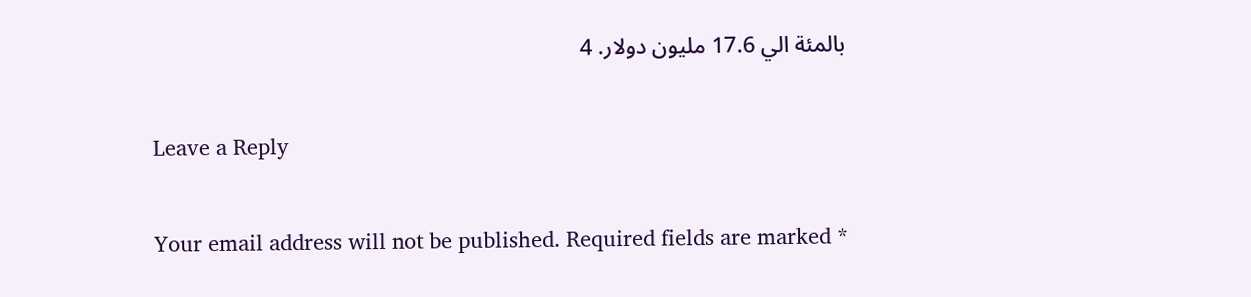بالمئة الي 17.6 مليون دولار. 4

Leave a Reply

Your email address will not be published. Required fields are marked *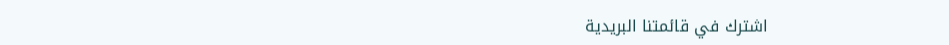اشترك في قائمتنا البريدية